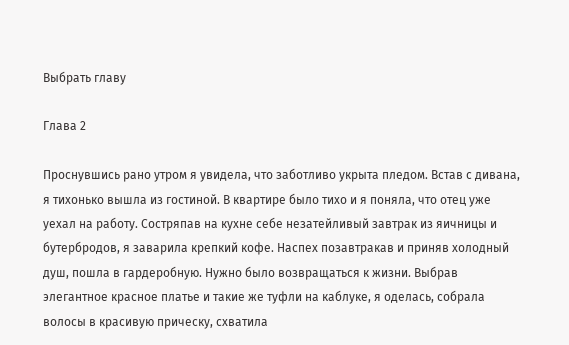Выбрать главу

Глава 2

Проснувшись рано утром я увидела, что заботливо укрыта пледом. Встав с дивана, я тихонько вышла из гостиной. В квартире было тихо и я поняла, что отец уже уехал на работу. Состряпав на кухне себе незатейливый завтрак из яичницы и бутербродов, я заварила крепкий кофе. Наспех позавтракав и приняв холодный душ, пошла в гардеробную. Нужно было возвращаться к жизни. Выбрав элегантное красное платье и такие же туфли на каблуке, я оделась, собрала волосы в красивую прическу, схватила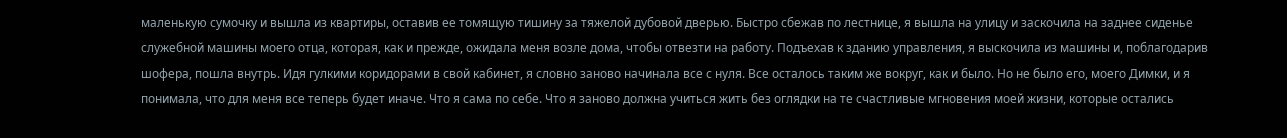маленькую сумочку и вышла из квартиры, оставив ее томящую тишину за тяжелой дубовой дверью. Быстро сбежав по лестнице, я вышла на улицу и заскочила на заднее сиденье служебной машины моего отца, которая, как и прежде, ожидала меня возле дома, чтобы отвезти на работу. Подъехав к зданию управления, я выскочила из машины и, поблагодарив шофера, пошла внутрь. Идя гулкими коридорами в свой кабинет, я словно заново начинала все с нуля. Все осталось таким же вокруг, как и было. Но не было его, моего Димки, и я понимала, что для меня все теперь будет иначе. Что я сама по себе. Что я заново должна учиться жить без оглядки на те счастливые мгновения моей жизни, которые остались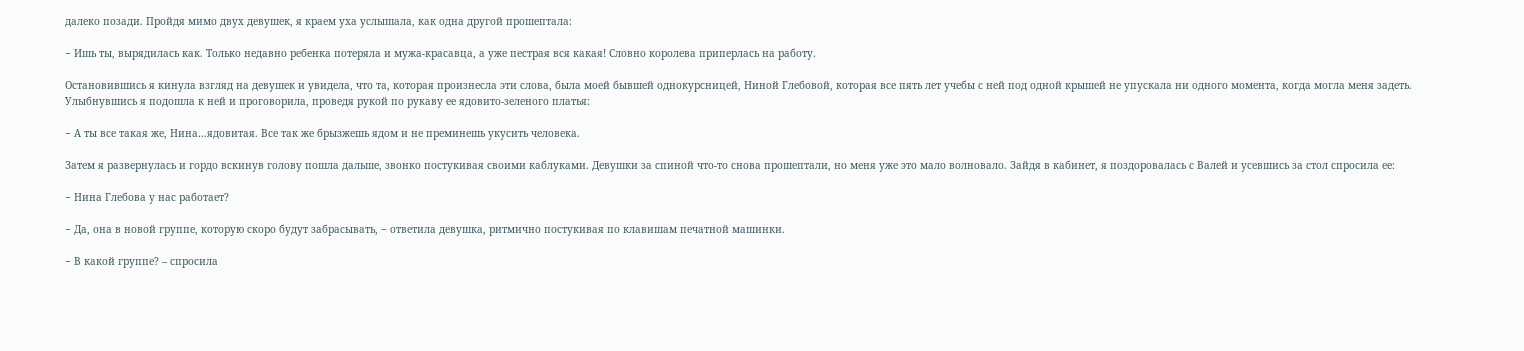далеко позади. Пройдя мимо двух девушек, я краем уха услышала, как одна другой прошептала:

− Ишь ты, вырядилась как. Только недавно ребенка потеряла и мужа-красавца, а уже пестрая вся какая! Словно королева приперлась на работу.

Остановившись я кинула взгляд на девушек и увидела, что та, которая произнесла эти слова, была моей бывшей однокурсницей, Ниной Глебовой, которая все пять лет учебы с ней под одной крышей не упускала ни одного момента, когда могла меня задеть. Улыбнувшись я подошла к ней и проговорила, проведя рукой по рукаву ее ядовито-зеленого платья:

− А ты все такая же, Нина…ядовитая. Все так же брызжешь ядом и не преминешь укусить человека.

Затем я развернулась и гордо вскинув голову пошла дальше, звонко постукивая своими каблуками. Девушки за спиной что-то снова прошептали, но меня уже это мало волновало. Зайдя в кабинет, я поздоровалась с Валей и усевшись за стол спросила ее:

− Нина Глебова у нас работает?

− Да, она в новой группе, которую скоро будут забрасывать, − ответила девушка, ритмично постукивая по клавишам печатной машинки.

− В какой группе? – спросила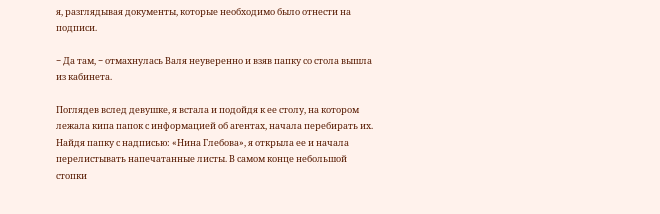я, разглядывая документы, которые необходимо было отнести на подписи.

− Да там, − отмахнулась Валя неуверенно и взяв папку со стола вышла из кабинета.

Поглядев вслед девушке, я встала и подойдя к ее столу, на котором лежала кипа папок с информацией об агентах, начала перебирать их. Найдя папку с надписью: «Нина Глебова», я открыла ее и начала перелистывать напечатанные листы. В самом конце небольшой стопки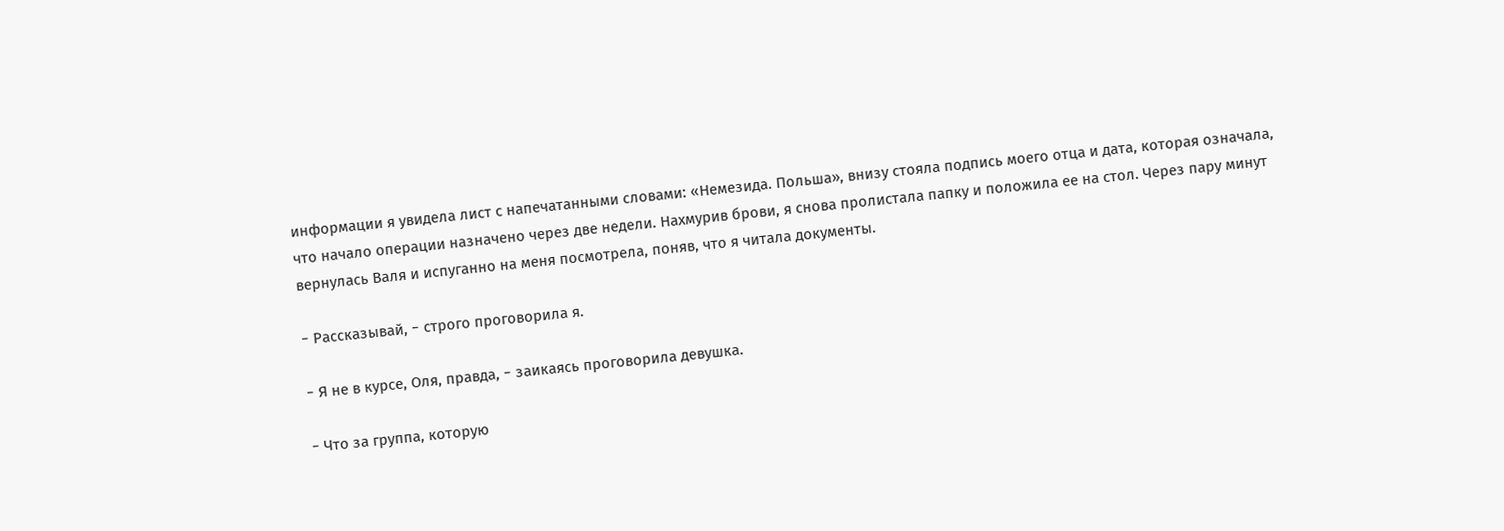информации я увидела лист с напечатанными словами: «Немезида. Польша», внизу стояла подпись моего отца и дата, которая означала, что начало операции назначено через две недели. Нахмурив брови, я снова пролистала папку и положила ее на стол. Через пару минут вернулась Валя и испуганно на меня посмотрела, поняв, что я читала документы.

− Рассказывай, − строго проговорила я.

− Я не в курсе, Оля, правда, − заикаясь проговорила девушка.

− Что за группа, которую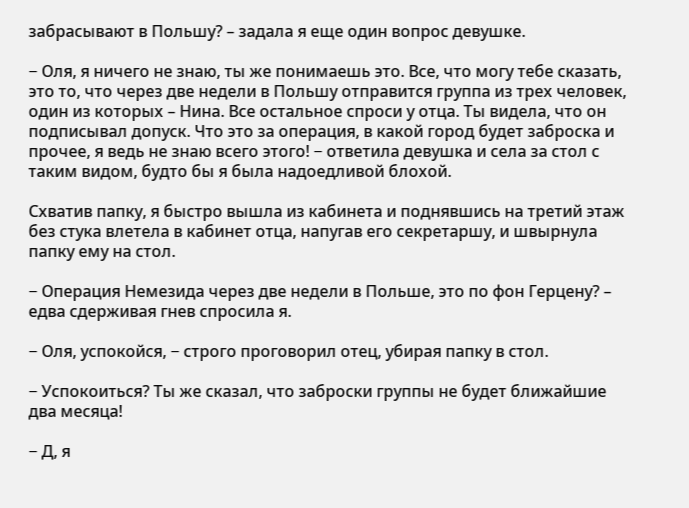забрасывают в Польшу? – задала я еще один вопрос девушке.

− Оля, я ничего не знаю, ты же понимаешь это. Все, что могу тебе сказать, это то, что через две недели в Польшу отправится группа из трех человек, один из которых – Нина. Все остальное спроси у отца. Ты видела, что он подписывал допуск. Что это за операция, в какой город будет заброска и прочее, я ведь не знаю всего этого! − ответила девушка и села за стол с таким видом, будто бы я была надоедливой блохой.

Схватив папку, я быстро вышла из кабинета и поднявшись на третий этаж без стука влетела в кабинет отца, напугав его секретаршу, и швырнула папку ему на стол.

− Операция Немезида через две недели в Польше, это по фон Герцену? – едва сдерживая гнев спросила я.

− Оля, успокойся, − строго проговорил отец, убирая папку в стол.

− Успокоиться? Ты же сказал, что заброски группы не будет ближайшие два месяца!

− Д, я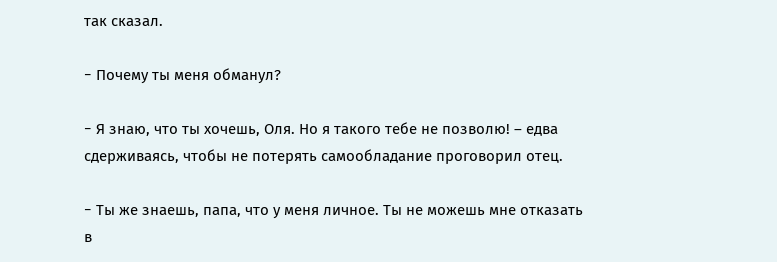так сказал.

− Почему ты меня обманул?

− Я знаю, что ты хочешь, Оля. Но я такого тебе не позволю! – едва сдерживаясь, чтобы не потерять самообладание проговорил отец.

− Ты же знаешь, папа, что у меня личное. Ты не можешь мне отказать в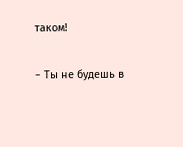таком!

− Ты не будешь в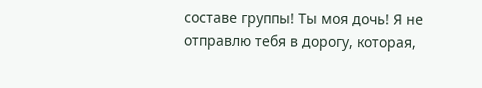составе группы! Ты моя дочь! Я не отправлю тебя в дорогу, которая,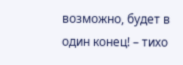возможно, будет в один конец! – тихо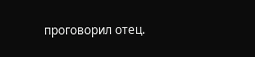проговорил отец.